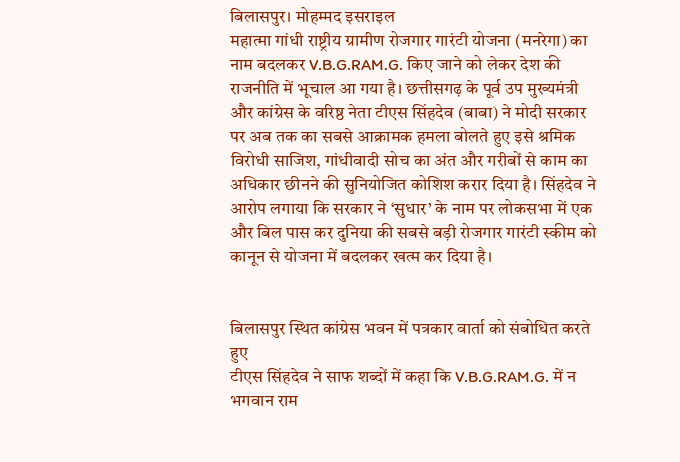बिलासपुर। मोहम्मद इसराइल
महात्मा गांधी राष्ट्रीय ग्रामीण रोजगार गारंटी योजना (मनरेगा) का नाम बदलकर V.B.G.RAM.G. किए जाने को लेकर देश की राजनीति में भूचाल आ गया है। छत्तीसगढ़ के पूर्व उप मुख्यमंत्री और कांग्रेस के वरिष्ठ नेता टीएस सिंहदेव (बाबा) ने मोदी सरकार पर अब तक का सबसे आक्रामक हमला बोलते हुए इसे श्रमिक विरोधी साजिश, गांधीवादी सोच का अंत और गरीबों से काम का अधिकार छीनने की सुनियोजित कोशिश करार दिया है। सिंहदेव ने आरोप लगाया कि सरकार ने ‘सुधार’ के नाम पर लोकसभा में एक और बिल पास कर दुनिया की सबसे बड़ी रोजगार गारंटी स्कीम को कानून से योजना में बदलकर खत्म कर दिया है।


बिलासपुर स्थित कांग्रेस भवन में पत्रकार वार्ता को संबोधित करते हुए
टीएस सिंहदेव ने साफ शब्दों में कहा कि V.B.G.RAM.G. में न भगवान राम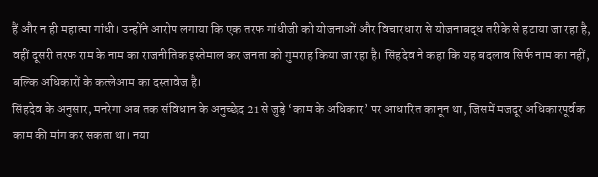हैं और न ही महात्मा गांधी। उन्होंने आरोप लगाया कि एक तरफ गांधीजी को योजनाओं और विचारधारा से योजनाबद्ध तरीके से हटाया जा रहा है, वहीं दूसरी तरफ राम के नाम का राजनीतिक इस्तेमाल कर जनता को गुमराह किया जा रहा है। सिंहदेव ने कहा कि यह बदलाव सिर्फ नाम का नहीं, बल्कि अधिकारों के कत्लेआम का दस्तावेज है।
सिंहदेव के अनुसार, मनरेगा अब तक संविधान के अनुच्छेद 21 से जुड़े ‘काम के अधिकार’ पर आधारित कानून था, जिसमें मजदूर अधिकारपूर्वक काम की मांग कर सकता था। नया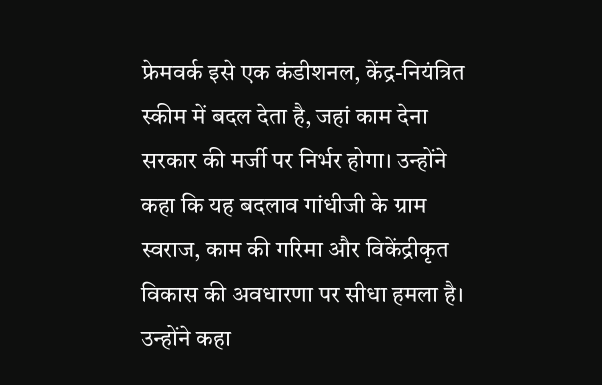फ्रेमवर्क इसे एक कंडीशनल, केंद्र-नियंत्रित स्कीम में बदल देता है, जहां काम देना सरकार की मर्जी पर निर्भर होगा। उन्होंने कहा कि यह बदलाव गांधीजी के ग्राम स्वराज, काम की गरिमा और विकेंद्रीकृत विकास की अवधारणा पर सीधा हमला है।
उन्होंने कहा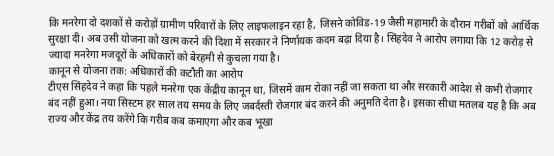कि मनरेगा दो दशकों से करोड़ों ग्रामीण परिवारों के लिए लाइफलाइन रहा है, जिसने कोविड-19 जैसी महामारी के दौरान गरीबों को आर्थिक सुरक्षा दी। अब उसी योजना को खत्म करने की दिशा में सरकार ने निर्णायक कदम बढ़ा दिया है। सिंहदेव ने आरोप लगाया कि 12 करोड़ से ज्यादा मनरेगा मजदूरों के अधिकारों को बेरहमी से कुचला गया है।
कानून से योजना तक: अधिकारों की कटौती का आरोप
टीएस सिंहदेव ने कहा कि पहले मनरेगा एक केंद्रीय कानून था, जिसमें काम रोका नहीं जा सकता था और सरकारी आदेश से कभी रोजगार बंद नहीं हुआ। नया सिस्टम हर साल तय समय के लिए जबर्दस्ती रोजगार बंद करने की अनुमति देता है। इसका सीधा मतलब यह है कि अब राज्य और केंद्र तय करेंगे कि गरीब कब कमाएगा और कब भूखा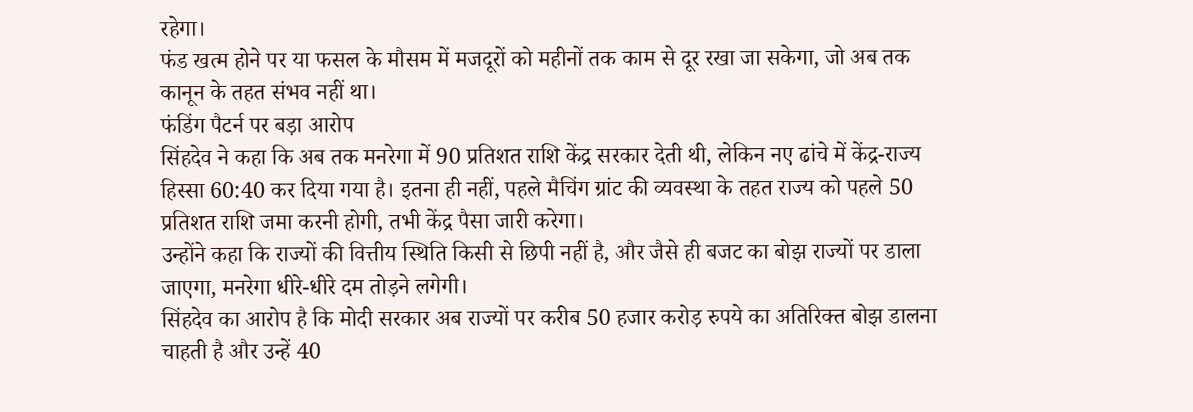रहेगा।
फंड खत्म होने पर या फसल के मौसम में मजदूरों को महीनों तक काम से दूर रखा जा सकेगा, जो अब तक कानून के तहत संभव नहीं था।
फंडिंग पैटर्न पर बड़ा आरोप
सिंहदेव ने कहा कि अब तक मनरेगा में 90 प्रतिशत राशि केंद्र सरकार देती थी, लेकिन नए ढांचे में केंद्र-राज्य हिस्सा 60:40 कर दिया गया है। इतना ही नहीं, पहले मैचिंग ग्रांट की व्यवस्था के तहत राज्य को पहले 50 प्रतिशत राशि जमा करनी होगी, तभी केंद्र पैसा जारी करेगा।
उन्होंने कहा कि राज्यों की वित्तीय स्थिति किसी से छिपी नहीं है, और जैसे ही बजट का बोझ राज्यों पर डाला जाएगा, मनरेगा धीरे-धीरे दम तोड़ने लगेगी।
सिंहदेव का आरोप है कि मोदी सरकार अब राज्यों पर करीब 50 हजार करोड़ रुपये का अतिरिक्त बोझ डालना चाहती है और उन्हें 40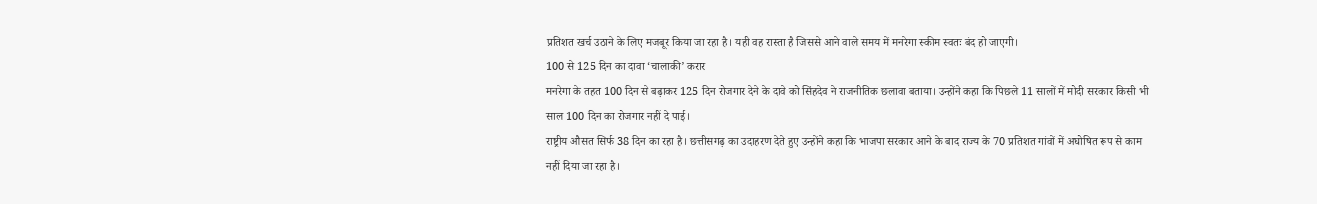प्रतिशत खर्च उठाने के लिए मजबूर किया जा रहा है। यही वह रास्ता है जिससे आने वाले समय में मनरेगा स्कीम स्वतः बंद हो जाएगी।
100 से 125 दिन का दावा ‘चालाकी’ करार
मनरेगा के तहत 100 दिन से बढ़ाकर 125 दिन रोजगार देने के दावे को सिंहदेव ने राजनीतिक छलावा बताया। उन्होंने कहा कि पिछले 11 सालों में मोदी सरकार किसी भी साल 100 दिन का रोजगार नहीं दे पाई।
राष्ट्रीय औसत सिर्फ 38 दिन का रहा है। छत्तीसगढ़ का उदाहरण देते हुए उन्होंने कहा कि भाजपा सरकार आने के बाद राज्य के 70 प्रतिशत गांवों में अघोषित रूप से काम नहीं दिया जा रहा है।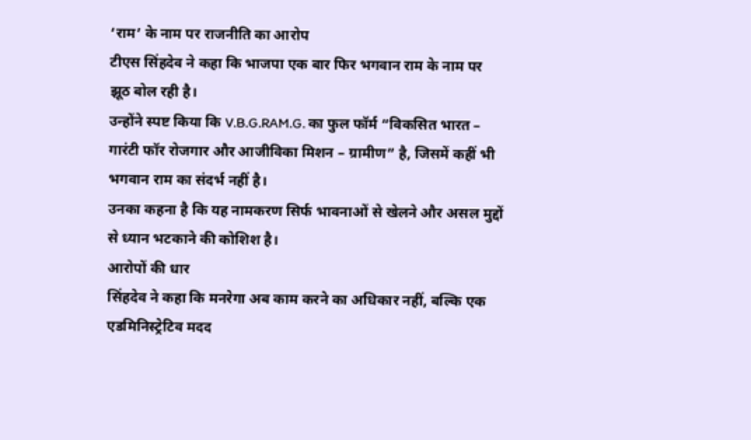‘राम’ के नाम पर राजनीति का आरोप
टीएस सिंहदेव ने कहा कि भाजपा एक बार फिर भगवान राम के नाम पर झूठ बोल रही है।
उन्होंने स्पष्ट किया कि V.B.G.RAM.G. का फुल फॉर्म “विकसित भारत – गारंटी फॉर रोजगार और आजीविका मिशन – ग्रामीण” है, जिसमें कहीं भी भगवान राम का संदर्भ नहीं है।
उनका कहना है कि यह नामकरण सिर्फ भावनाओं से खेलने और असल मुद्दों से ध्यान भटकाने की कोशिश है।
आरोपों की धार
सिंहदेव ने कहा कि मनरेगा अब काम करने का अधिकार नहीं, बल्कि एक एडमिनिस्ट्रेटिव मदद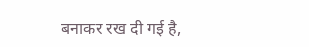बनाकर रख दी गई है,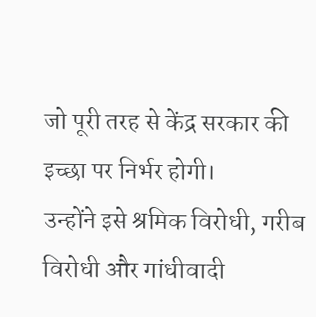जो पूरी तरह से केंद्र सरकार की इच्छा पर निर्भर होगी।
उन्होंने इसे श्रमिक विरोधी, गरीब विरोधी और गांधीवादी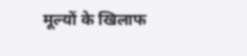मूल्यों के खिलाफ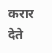करार देते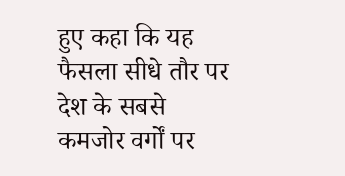हुए कहा कि यह फैसला सीधे तौर पर देश के सबसे कमजोर वर्गों पर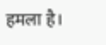हमला है।